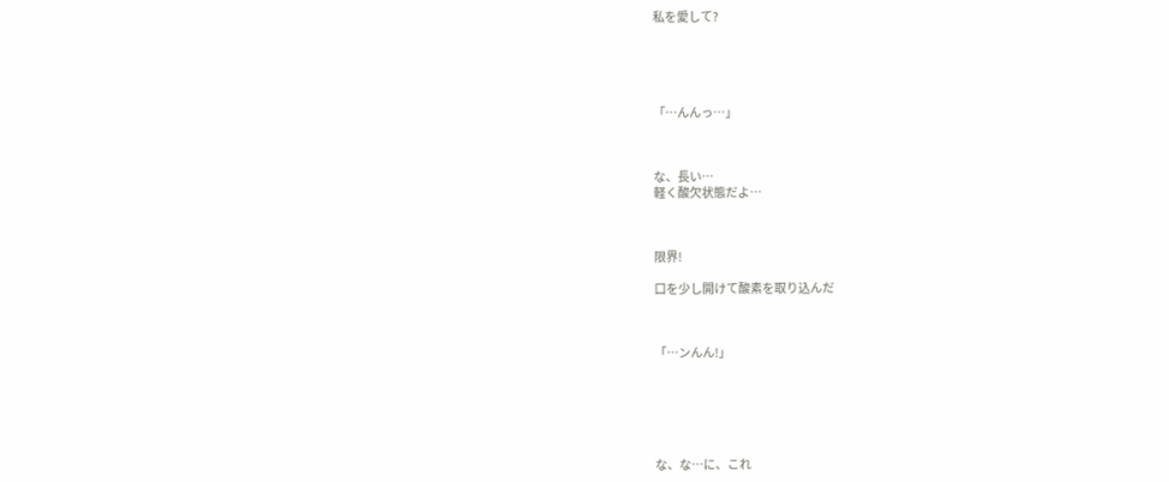私を愛して?





「…んんっ…」



な、長い…
軽く酸欠状態だよ…



限界!

口を少し開けて酸素を取り込んだ



「…ンんん!」






な、な…に、これ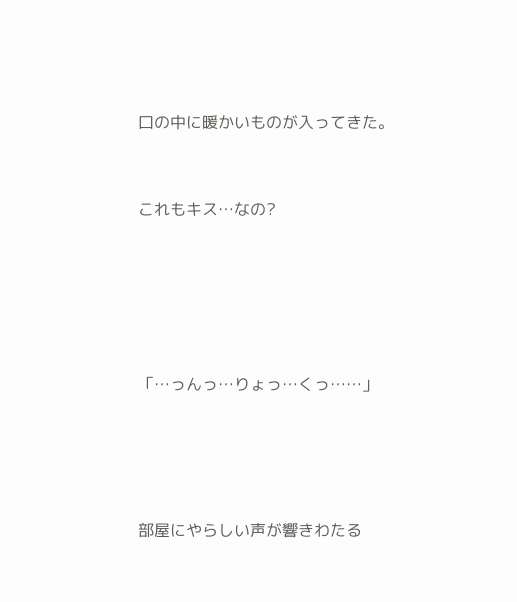口の中に暖かいものが入ってきた。


これもキス…なの?





「…っんっ…りょっ…くっ……」




部屋にやらしい声が響きわたる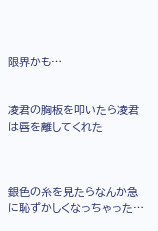限界かも…


凌君の胸板を叩いたら凌君は唇を離してくれた



銀色の糸を見たらなんか急に恥ずかしくなっちゃった…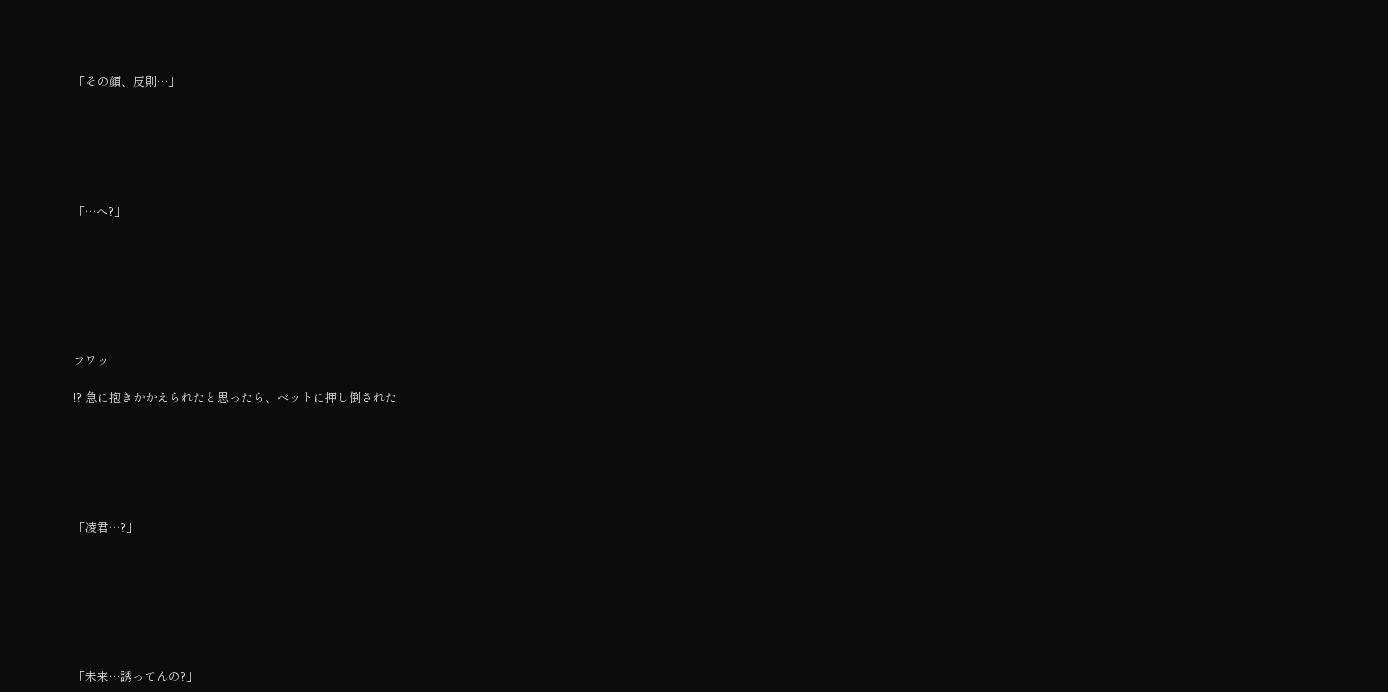「その顔、反則…」






「…へ?」







フワッ

!? 急に抱きかかえられたと思ったら、ベットに押し倒された






「凌君…?」







「未来…誘ってんの?」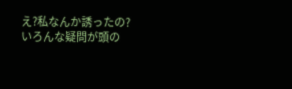え?私なんか誘ったの?
いろんな疑問が頭の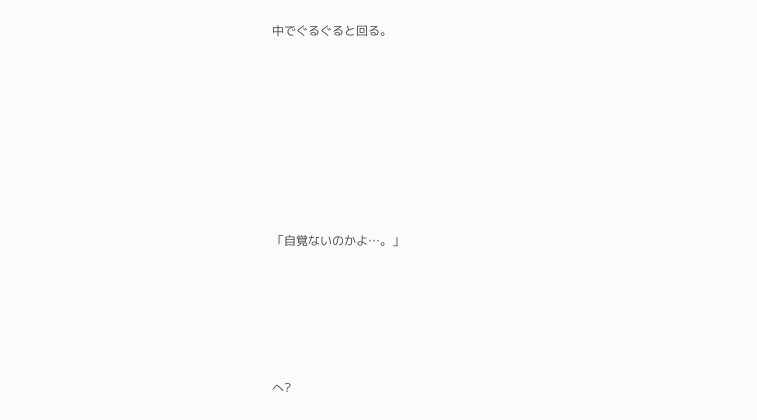中でぐるぐると回る。









「自覚ないのかよ…。」






へ?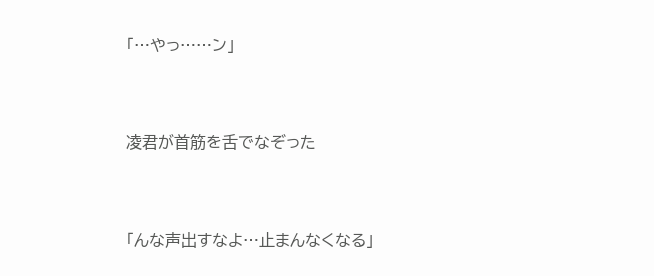「…やっ……ン」



凌君が首筋を舌でなぞった



「んな声出すなよ…止まんなくなる」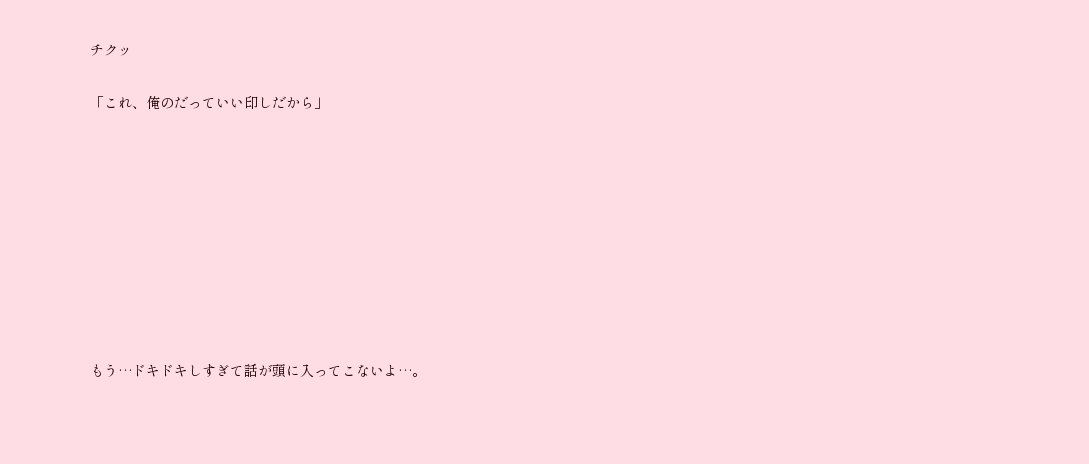チクッ

「これ、俺のだっていい印しだから」









もう…ドキドキしすぎて話が頭に入ってこないよ…。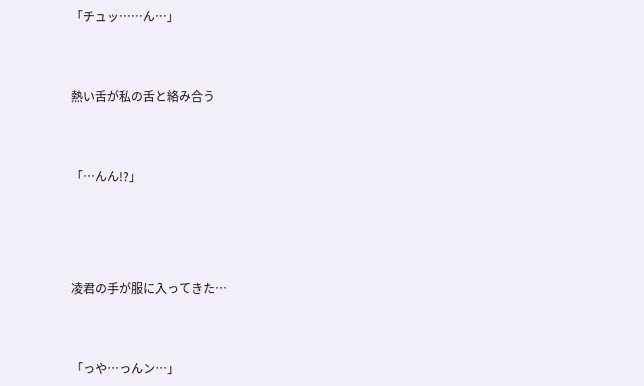「チュッ……ん…」




熱い舌が私の舌と絡み合う




「…んん!?」






凌君の手が服に入ってきた…




「っや…っんン…」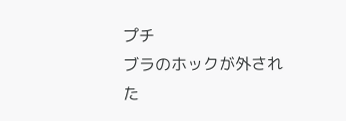プチ
ブラのホックが外された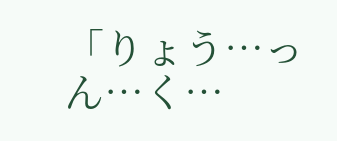「りょう…っん…く…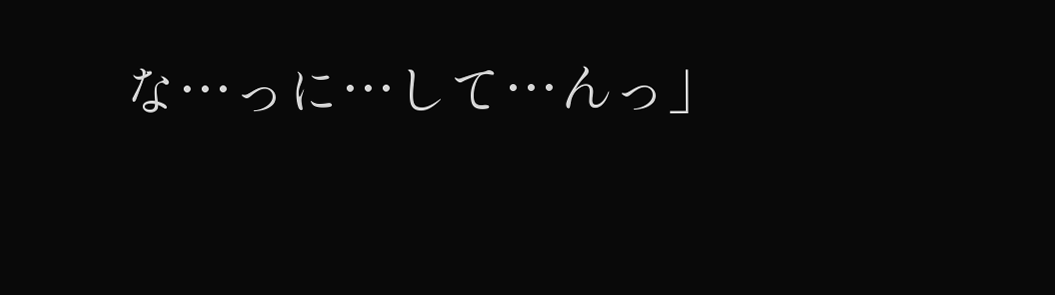な…っに…して…んっ」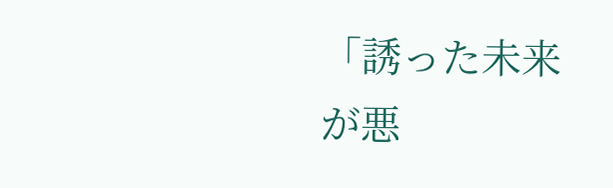「誘った未来が悪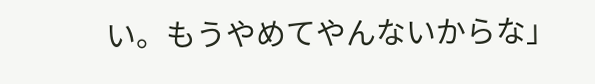い。もうやめてやんないからな」